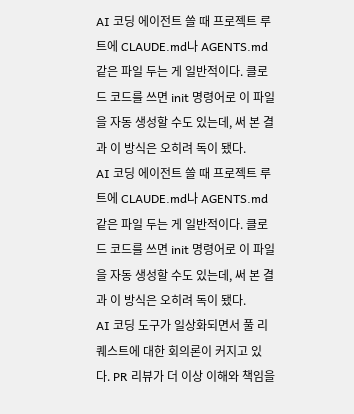AI 코딩 에이전트 쓸 때 프로젝트 루트에 CLAUDE.md나 AGENTS.md 같은 파일 두는 게 일반적이다. 클로드 코드를 쓰면 init 명령어로 이 파일을 자동 생성할 수도 있는데, 써 본 결과 이 방식은 오히려 독이 됐다.
AI 코딩 에이전트 쓸 때 프로젝트 루트에 CLAUDE.md나 AGENTS.md 같은 파일 두는 게 일반적이다. 클로드 코드를 쓰면 init 명령어로 이 파일을 자동 생성할 수도 있는데, 써 본 결과 이 방식은 오히려 독이 됐다.
AI 코딩 도구가 일상화되면서 풀 리퀘스트에 대한 회의론이 커지고 있다. PR 리뷰가 더 이상 이해와 책임을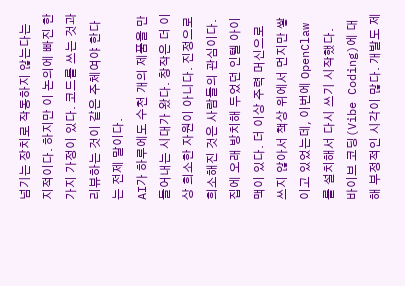넘기는 장치로 작동하지 않는다는 지적이다. 하지만 이 논의에 빠진 한 가지 가정이 있다. 코드를 쓰는 것과 리뷰하는 것이 같은 주체여야 한다는 전제 말이다.
AI가 하루에도 수천 개의 제품을 만들어내는 시대가 왔다. 창작은 더 이상 희소한 자원이 아니다. 진정으로 희소해진 것은 사람들의 관심이다.
집에 오래 방치해 두었던 인텔 아이맥이 있다. 더 이상 주력 머신으로 쓰지 않아서 책상 위에서 먼지만 쌓이고 있었는데, 이번에 OpenClaw를 설치해서 다시 쓰기 시작했다.
바이브 코딩(Vibe Coding)에 대해 부정적인 시각이 많다. 개발도 제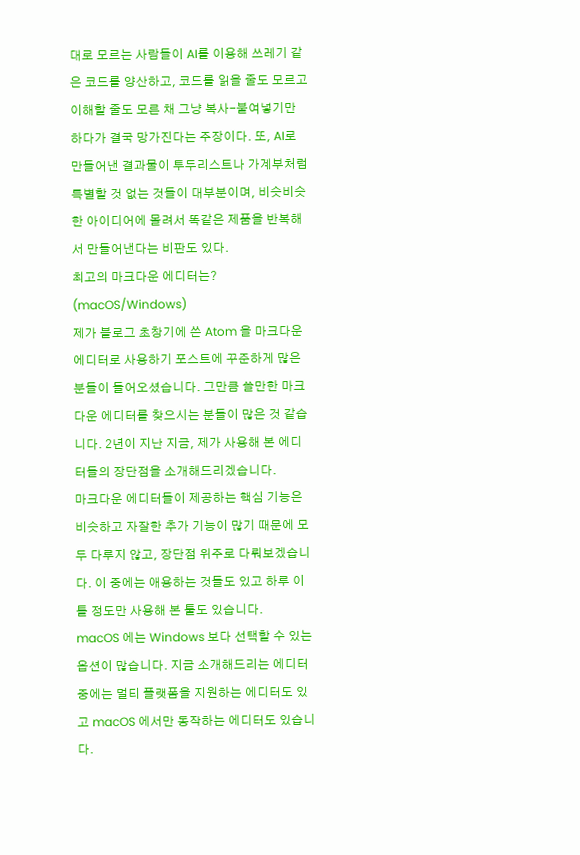대로 모르는 사람들이 AI를 이용해 쓰레기 같은 코드를 양산하고, 코드를 읽을 줄도 모르고 이해할 줄도 모른 채 그냥 복사-붙여넣기만 하다가 결국 망가진다는 주장이다. 또, AI로 만들어낸 결과물이 투두리스트나 가계부처럼 특별할 것 없는 것들이 대부분이며, 비슷비슷한 아이디어에 몰려서 똑같은 제품을 반복해서 만들어낸다는 비판도 있다.
최고의 마크다운 에디터는? (macOS/Windows)
제가 블로그 초창기에 쓴 Atom 을 마크다운 에디터로 사용하기 포스트에 꾸준하게 많은 분들이 들어오셨습니다. 그만큼 쓸만한 마크다운 에디터를 찾으시는 분들이 많은 것 같습니다. 2년이 지난 지금, 제가 사용해 본 에디터들의 장단점을 소개해드리겠습니다.
마크다운 에디터들이 제공하는 핵심 기능은 비슷하고 자잘한 추가 기능이 많기 때문에 모두 다루지 않고, 장단점 위주로 다뤄보겠습니다. 이 중에는 애용하는 것들도 있고 하루 이틀 정도만 사용해 본 툴도 있습니다.
macOS 에는 Windows 보다 선택할 수 있는 옵션이 많습니다. 지금 소개해드리는 에디터 중에는 멀티 플랫폼을 지원하는 에디터도 있고 macOS 에서만 동작하는 에디터도 있습니다.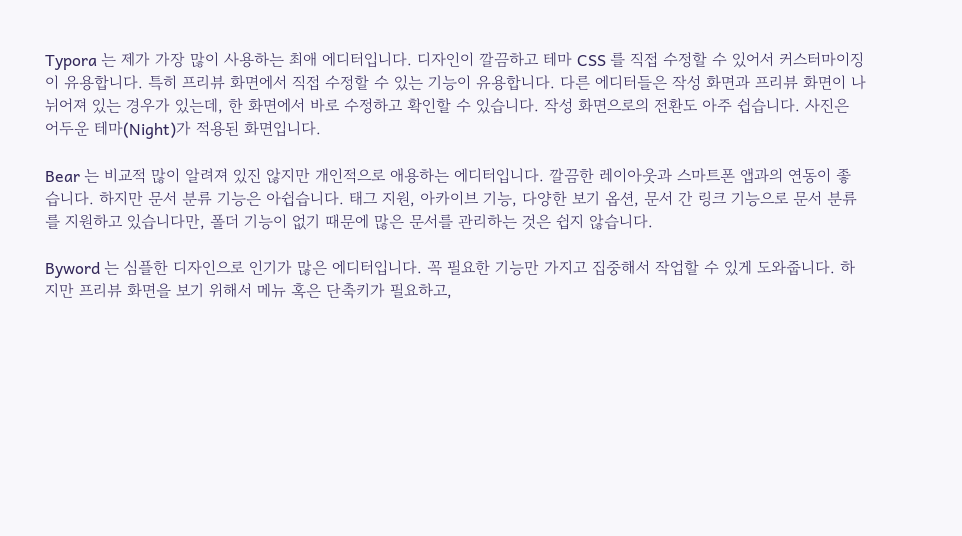Typora 는 제가 가장 많이 사용하는 최애 에디터입니다. 디자인이 깔끔하고 테마 CSS 를 직접 수정할 수 있어서 커스터마이징이 유용합니다. 특히 프리뷰 화면에서 직접 수정할 수 있는 기능이 유용합니다. 다른 에디터들은 작성 화면과 프리뷰 화면이 나뉘어져 있는 경우가 있는데, 한 화면에서 바로 수정하고 확인할 수 있습니다. 작성 화면으로의 전환도 아주 쉽습니다. 사진은 어두운 테마(Night)가 적용된 화면입니다.

Bear 는 비교적 많이 알려져 있진 않지만 개인적으로 애용하는 에디터입니다. 깔끔한 레이아웃과 스마트폰 앱과의 연동이 좋습니다. 하지만 문서 분류 기능은 아쉽습니다. 태그 지원, 아카이브 기능, 다양한 보기 옵션, 문서 간 링크 기능으로 문서 분류를 지원하고 있습니다만, 폴더 기능이 없기 때문에 많은 문서를 관리하는 것은 쉽지 않습니다.

Byword 는 심플한 디자인으로 인기가 많은 에디터입니다. 꼭 필요한 기능만 가지고 집중해서 작업할 수 있게 도와줍니다. 하지만 프리뷰 화면을 보기 위해서 메뉴 혹은 단축키가 필요하고,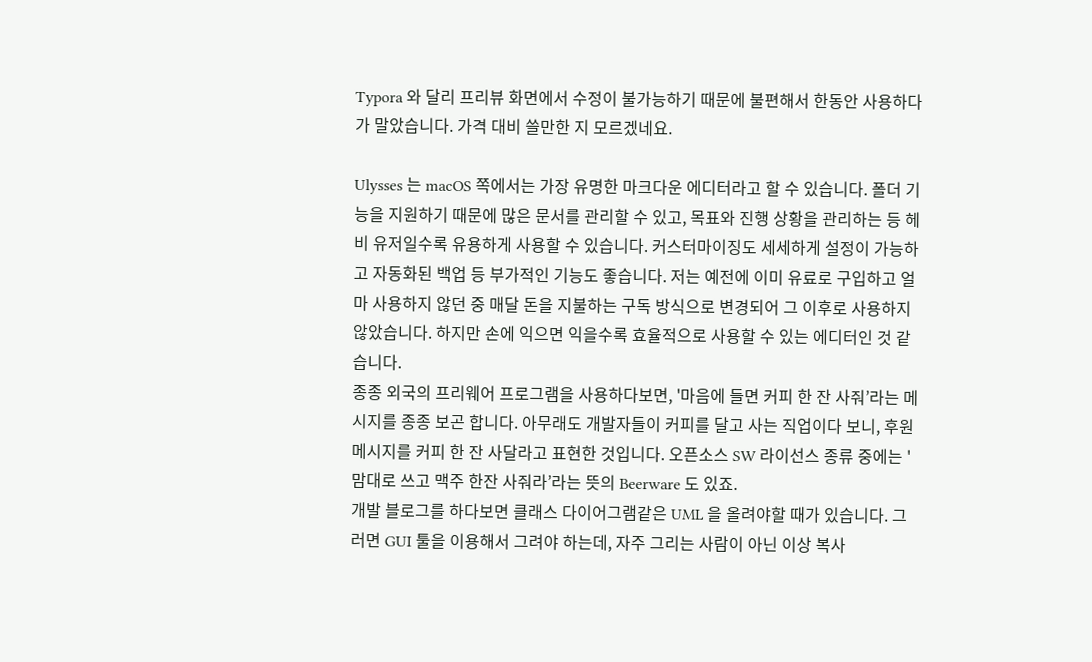Typora 와 달리 프리뷰 화면에서 수정이 불가능하기 때문에 불편해서 한동안 사용하다가 말았습니다. 가격 대비 쓸만한 지 모르겠네요.

Ulysses 는 macOS 쪽에서는 가장 유명한 마크다운 에디터라고 할 수 있습니다. 폴더 기능을 지원하기 때문에 많은 문서를 관리할 수 있고, 목표와 진행 상황을 관리하는 등 헤비 유저일수록 유용하게 사용할 수 있습니다. 커스터마이징도 세세하게 설정이 가능하고 자동화된 백업 등 부가적인 기능도 좋습니다. 저는 예전에 이미 유료로 구입하고 얼마 사용하지 않던 중 매달 돈을 지불하는 구독 방식으로 변경되어 그 이후로 사용하지 않았습니다. 하지만 손에 익으면 익을수록 효율적으로 사용할 수 있는 에디터인 것 같습니다.
종종 외국의 프리웨어 프로그램을 사용하다보면, '마음에 들면 커피 한 잔 사줘’라는 메시지를 종종 보곤 합니다. 아무래도 개발자들이 커피를 달고 사는 직업이다 보니, 후원 메시지를 커피 한 잔 사달라고 표현한 것입니다. 오픈소스 SW 라이선스 종류 중에는 '맘대로 쓰고 맥주 한잔 사줘라’라는 뜻의 Beerware 도 있죠.
개발 블로그를 하다보면 클래스 다이어그램같은 UML 을 올려야할 때가 있습니다. 그러면 GUI 툴을 이용해서 그려야 하는데, 자주 그리는 사람이 아닌 이상 복사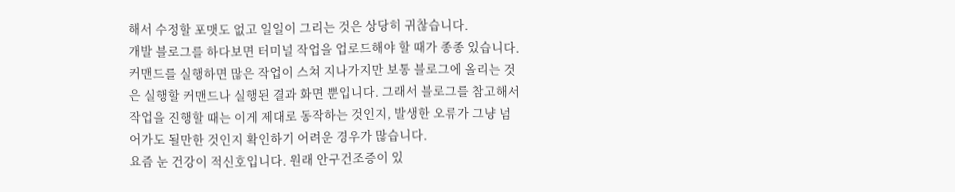해서 수정할 포맷도 없고 일일이 그리는 것은 상당히 귀찮습니다.
개발 블로그를 하다보면 터미널 작업을 업로드해야 할 때가 종종 있습니다. 커맨드를 실행하면 많은 작업이 스쳐 지나가지만 보통 블로그에 올리는 것은 실행할 커맨드나 실행된 결과 화면 뿐입니다. 그래서 블로그를 참고해서 작업을 진행할 때는 이게 제대로 동작하는 것인지, 발생한 오류가 그냥 넘어가도 될만한 것인지 확인하기 어려운 경우가 많습니다.
요즘 눈 건강이 적신호입니다. 원래 안구건조증이 있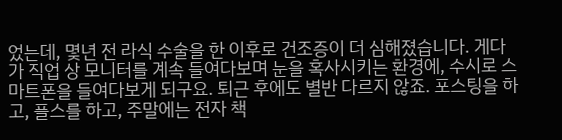었는데, 몇년 전 라식 수술을 한 이후로 건조증이 더 심해졌습니다. 게다가 직업 상 모니터를 계속 들여다보며 눈을 혹사시키는 환경에, 수시로 스마트폰을 들여다보게 되구요. 퇴근 후에도 별반 다르지 않죠. 포스팅을 하고, 플스를 하고, 주말에는 전자 책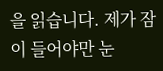을 읽습니다. 제가 잠이 들어야만 눈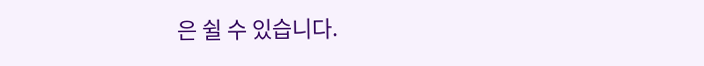은 쉴 수 있습니다.